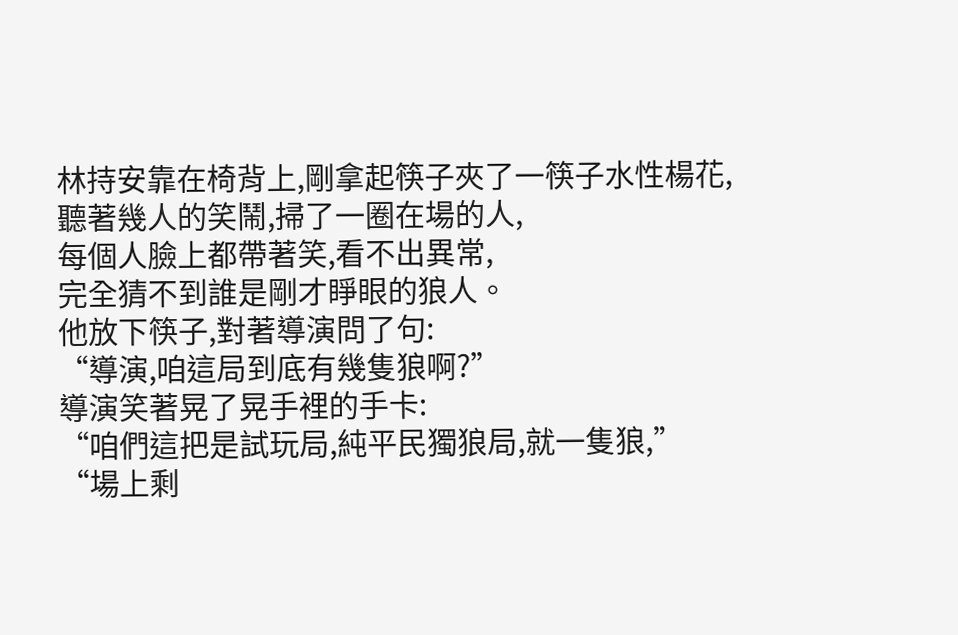林持安靠在椅背上,剛拿起筷子夾了一筷子水性楊花,
聽著幾人的笑鬧,掃了一圈在場的人,
每個人臉上都帶著笑,看不出異常,
完全猜不到誰是剛才睜眼的狼人。
他放下筷子,對著導演問了句:
“導演,咱這局到底有幾隻狼啊?”
導演笑著晃了晃手裡的手卡:
“咱們這把是試玩局,純平民獨狼局,就一隻狼,”
“場上剩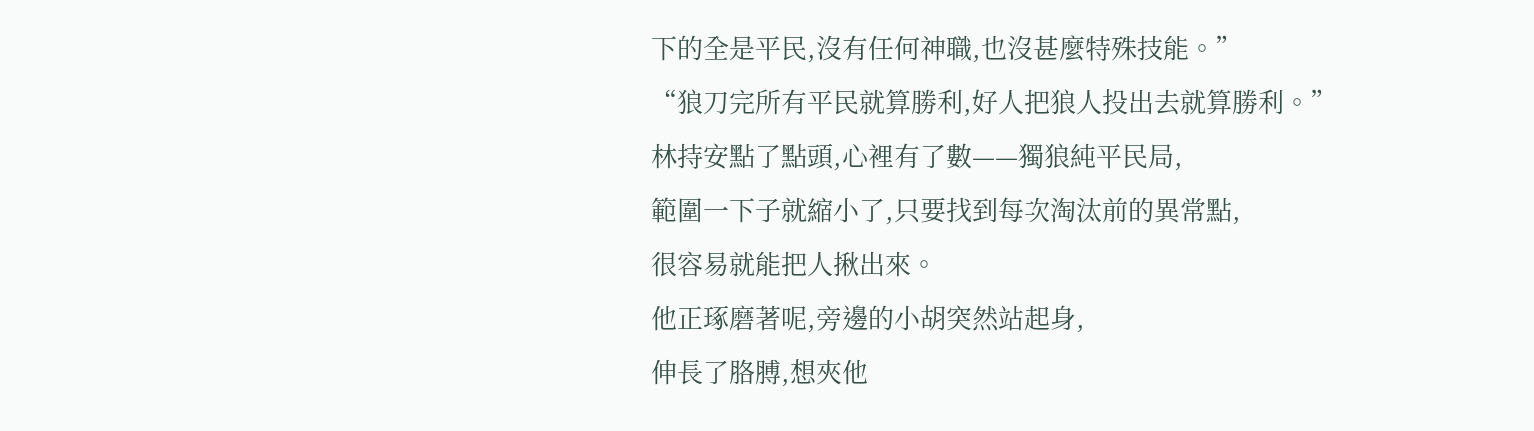下的全是平民,沒有任何神職,也沒甚麼特殊技能。”
“狼刀完所有平民就算勝利,好人把狼人投出去就算勝利。”
林持安點了點頭,心裡有了數——獨狼純平民局,
範圍一下子就縮小了,只要找到每次淘汰前的異常點,
很容易就能把人揪出來。
他正琢磨著呢,旁邊的小胡突然站起身,
伸長了胳膊,想夾他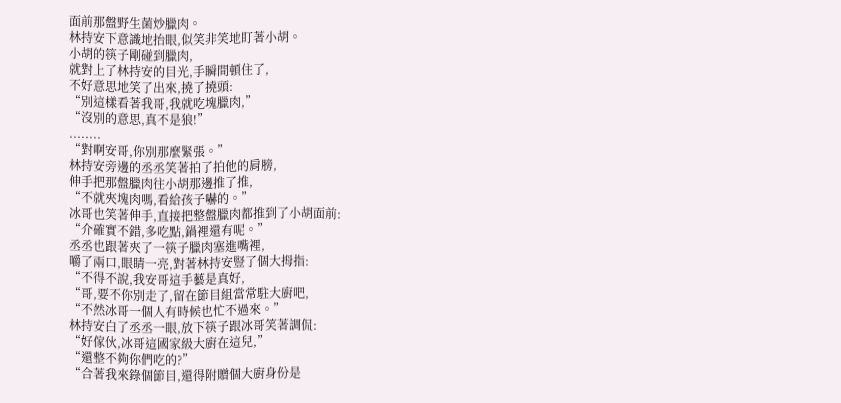面前那盤野生菌炒臘肉。
林持安下意識地抬眼,似笑非笑地盯著小胡。
小胡的筷子剛碰到臘肉,
就對上了林持安的目光,手瞬間頓住了,
不好意思地笑了出來,撓了撓頭:
“別這樣看著我哥,我就吃塊臘肉,”
“沒別的意思,真不是狼!”
........
“對啊安哥,你別那麼緊張。”
林持安旁邊的丞丞笑著拍了拍他的肩膀,
伸手把那盤臘肉往小胡那邊推了推,
“不就夾塊肉嗎,看給孩子嚇的。”
冰哥也笑著伸手,直接把整盤臘肉都推到了小胡面前:
“介確實不錯,多吃點,鍋裡還有呢。”
丞丞也跟著夾了一筷子臘肉塞進嘴裡,
嚼了兩口,眼睛一亮,對著林持安豎了個大拇指:
“不得不說,我安哥這手藝是真好,
“哥,要不你別走了,留在節目組當常駐大廚吧,
“不然冰哥一個人有時候也忙不過來。”
林持安白了丞丞一眼,放下筷子跟冰哥笑著調侃:
“好傢伙,冰哥這國家級大廚在這兒,”
“還整不夠你們吃的?”
“合著我來錄個節目,還得附贈個大廚身份是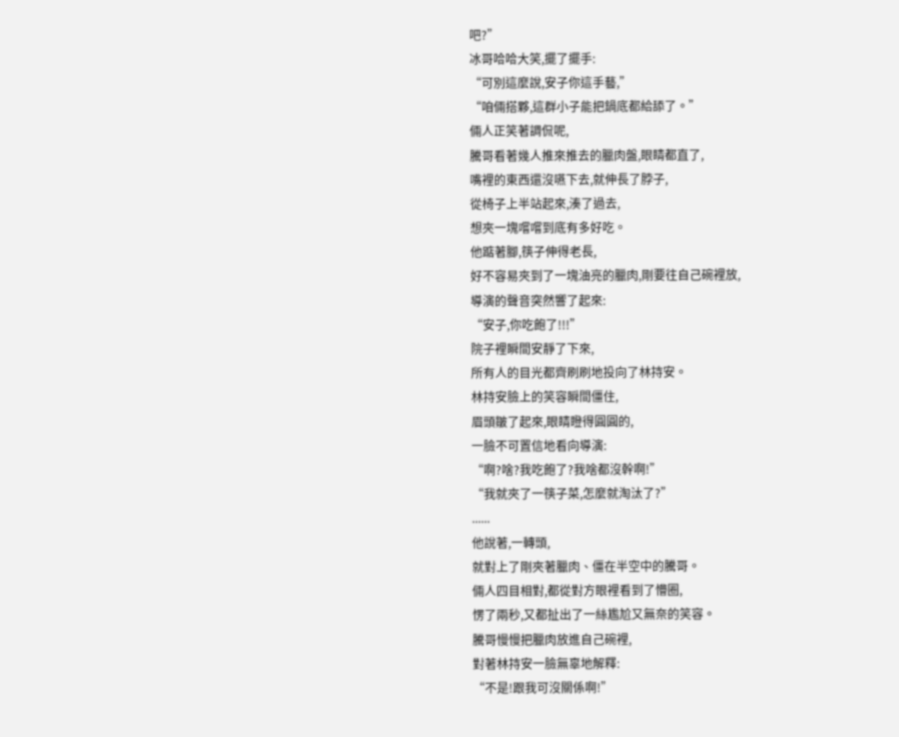吧?”
冰哥哈哈大笑,擺了擺手:
“可別這麼說,安子你這手藝,”
“咱倆搭夥,這群小子能把鍋底都給舔了。”
倆人正笑著調侃呢,
騰哥看著幾人推來推去的臘肉盤,眼睛都直了,
嘴裡的東西還沒嚥下去,就伸長了脖子,
從椅子上半站起來,湊了過去,
想夾一塊嚐嚐到底有多好吃。
他踮著腳,筷子伸得老長,
好不容易夾到了一塊油亮的臘肉,剛要往自己碗裡放,
導演的聲音突然響了起來:
“安子,你吃飽了!!!”
院子裡瞬間安靜了下來,
所有人的目光都齊刷刷地投向了林持安。
林持安臉上的笑容瞬間僵住,
眉頭皺了起來,眼睛瞪得圓圓的,
一臉不可置信地看向導演:
“啊?啥?我吃飽了?我啥都沒幹啊!”
“我就夾了一筷子菜,怎麼就淘汰了?”
......
他說著,一轉頭,
就對上了剛夾著臘肉、僵在半空中的騰哥。
倆人四目相對,都從對方眼裡看到了懵圈,
愣了兩秒,又都扯出了一絲尷尬又無奈的笑容。
騰哥慢慢把臘肉放進自己碗裡,
對著林持安一臉無辜地解釋:
“不是!跟我可沒關係啊!”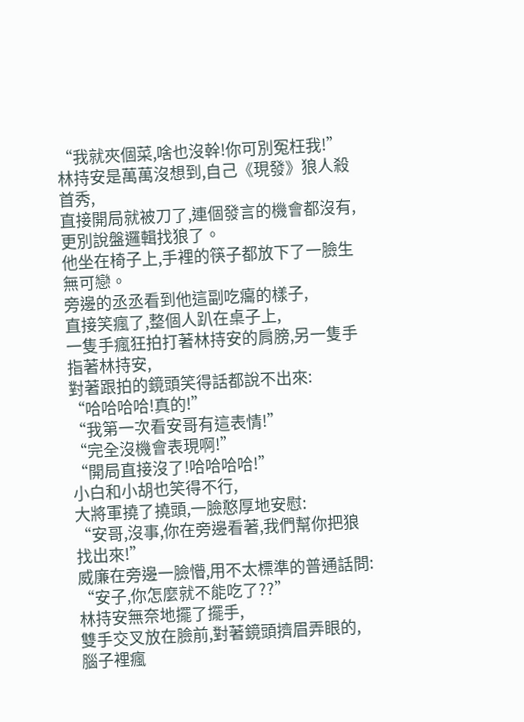“我就夾個菜,啥也沒幹!你可別冤枉我!”
林持安是萬萬沒想到,自己《現發》狼人殺首秀,
直接開局就被刀了,連個發言的機會都沒有,
更別說盤邏輯找狼了。
他坐在椅子上,手裡的筷子都放下了一臉生無可戀。
旁邊的丞丞看到他這副吃癟的樣子,
直接笑瘋了,整個人趴在桌子上,
一隻手瘋狂拍打著林持安的肩膀,另一隻手指著林持安,
對著跟拍的鏡頭笑得話都說不出來:
“哈哈哈哈!真的!”
“我第一次看安哥有這表情!”
“完全沒機會表現啊!”
“開局直接沒了!哈哈哈哈!”
小白和小胡也笑得不行,
大將軍撓了撓頭,一臉憨厚地安慰:
“安哥,沒事,你在旁邊看著,我們幫你把狼找出來!”
威廉在旁邊一臉懵,用不太標準的普通話問:
“安子,你怎麼就不能吃了??”
林持安無奈地擺了擺手,
雙手交叉放在臉前,對著鏡頭擠眉弄眼的,
腦子裡瘋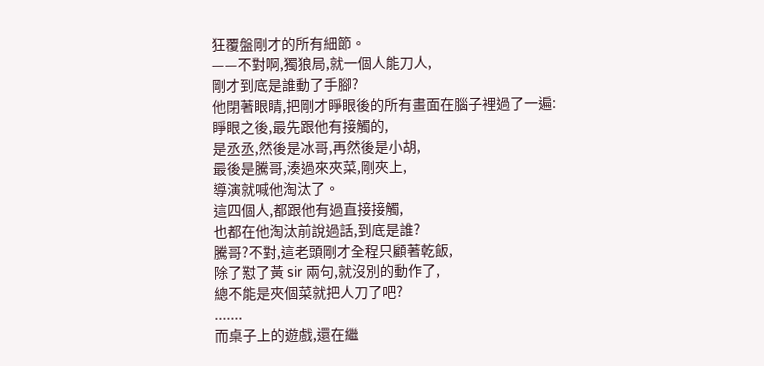狂覆盤剛才的所有細節。
——不對啊,獨狼局,就一個人能刀人,
剛才到底是誰動了手腳?
他閉著眼睛,把剛才睜眼後的所有畫面在腦子裡過了一遍:
睜眼之後,最先跟他有接觸的,
是丞丞,然後是冰哥,再然後是小胡,
最後是騰哥,湊過來夾菜,剛夾上,
導演就喊他淘汰了。
這四個人,都跟他有過直接接觸,
也都在他淘汰前說過話,到底是誰?
騰哥?不對,這老頭剛才全程只顧著乾飯,
除了懟了黃 sir 兩句,就沒別的動作了,
總不能是夾個菜就把人刀了吧?
.......
而桌子上的遊戲,還在繼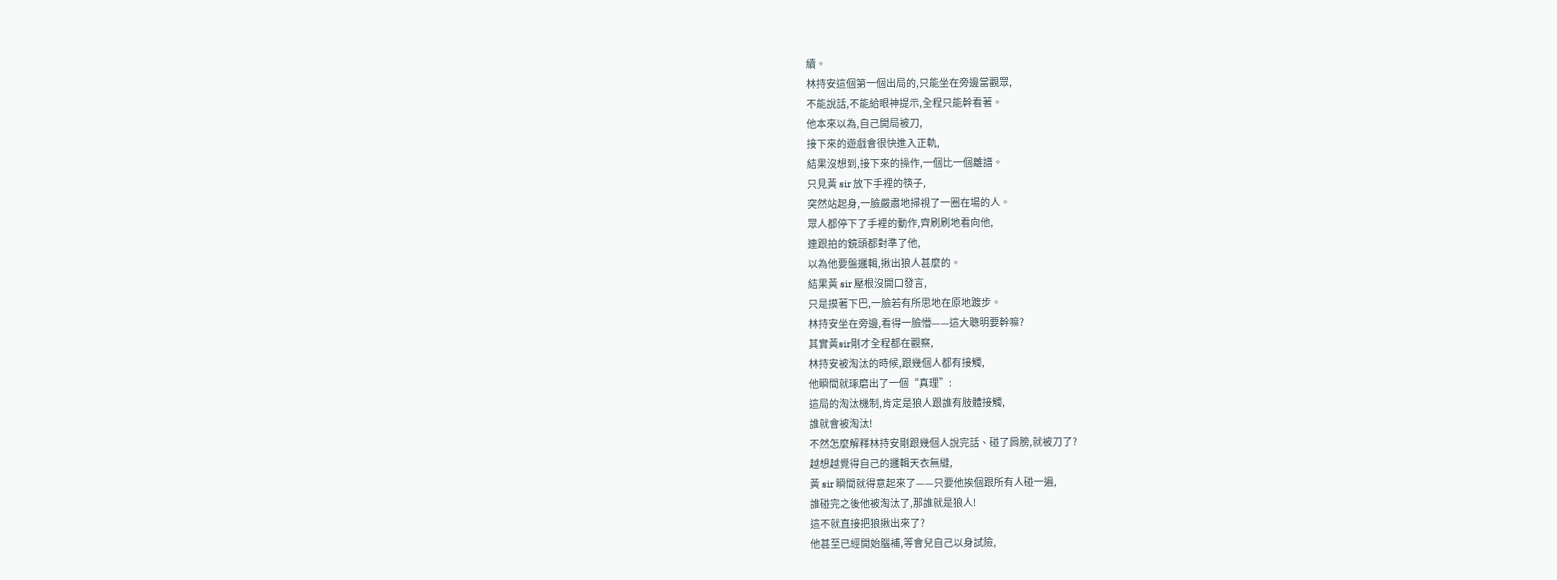續。
林持安這個第一個出局的,只能坐在旁邊當觀眾,
不能說話,不能給眼神提示,全程只能幹看著。
他本來以為,自己開局被刀,
接下來的遊戲會很快進入正軌,
結果沒想到,接下來的操作,一個比一個離譜。
只見黃 sir 放下手裡的筷子,
突然站起身,一臉嚴肅地掃視了一圈在場的人。
眾人都停下了手裡的動作,齊刷刷地看向他,
連跟拍的鏡頭都對準了他,
以為他要盤邏輯,揪出狼人甚麼的。
結果黃 sir 壓根沒開口發言,
只是摸著下巴,一臉若有所思地在原地踱步。
林持安坐在旁邊,看得一臉懵——這大聰明要幹嘛?
其實黃sir剛才全程都在觀察,
林持安被淘汰的時候,跟幾個人都有接觸,
他瞬間就琢磨出了一個“真理”:
這局的淘汰機制,肯定是狼人跟誰有肢體接觸,
誰就會被淘汰!
不然怎麼解釋林持安剛跟幾個人說完話、碰了肩膀,就被刀了?
越想越覺得自己的邏輯天衣無縫,
黃 sir 瞬間就得意起來了——只要他挨個跟所有人碰一遍,
誰碰完之後他被淘汰了,那誰就是狼人!
這不就直接把狼揪出來了?
他甚至已經開始腦補,等會兒自己以身試險,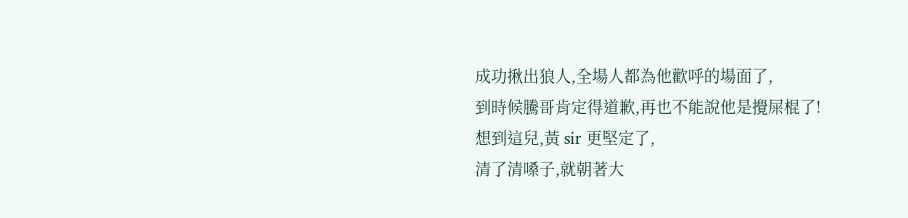成功揪出狼人,全場人都為他歡呼的場面了,
到時候騰哥肯定得道歉,再也不能說他是攪屎棍了!
想到這兒,黃 sir 更堅定了,
清了清嗓子,就朝著大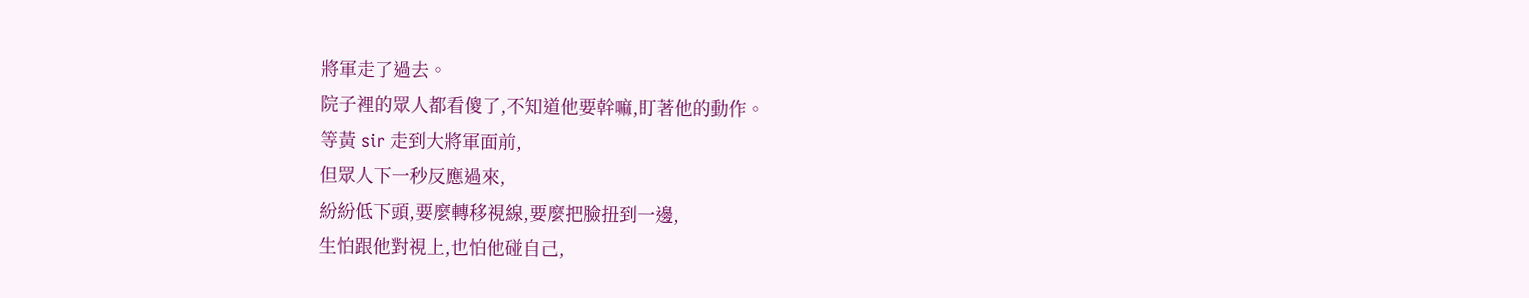將軍走了過去。
院子裡的眾人都看傻了,不知道他要幹嘛,盯著他的動作。
等黃 sir 走到大將軍面前,
但眾人下一秒反應過來,
紛紛低下頭,要麼轉移視線,要麼把臉扭到一邊,
生怕跟他對視上,也怕他碰自己,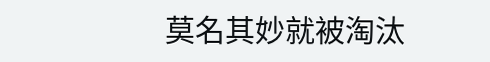莫名其妙就被淘汰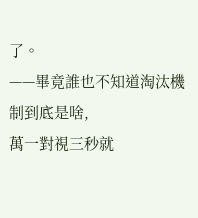了。
——畢竟誰也不知道淘汰機制到底是啥,
萬一對視三秒就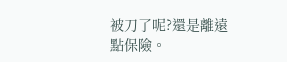被刀了呢?還是離遠點保險。